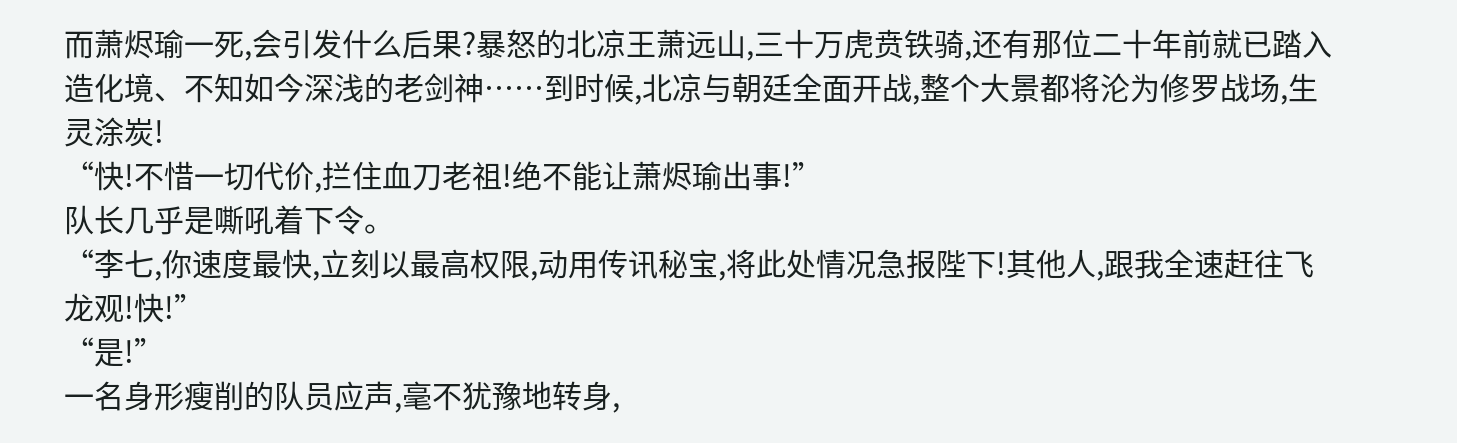而萧烬瑜一死,会引发什么后果?暴怒的北凉王萧远山,三十万虎贲铁骑,还有那位二十年前就已踏入造化境、不知如今深浅的老剑神……到时候,北凉与朝廷全面开战,整个大景都将沦为修罗战场,生灵涂炭!
“快!不惜一切代价,拦住血刀老祖!绝不能让萧烬瑜出事!”
队长几乎是嘶吼着下令。
“李七,你速度最快,立刻以最高权限,动用传讯秘宝,将此处情况急报陛下!其他人,跟我全速赶往飞龙观!快!”
“是!”
一名身形瘦削的队员应声,毫不犹豫地转身,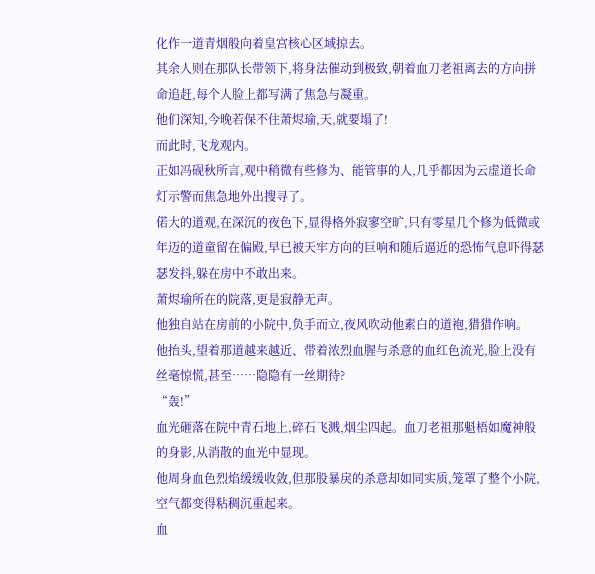化作一道青烟般向着皇宫核心区域掠去。
其余人则在那队长带领下,将身法催动到极致,朝着血刀老祖离去的方向拼命追赶,每个人脸上都写满了焦急与凝重。
他们深知,今晚若保不住萧烬瑜,天,就要塌了!
而此时,飞龙观内。
正如冯砚秋所言,观中稍微有些修为、能管事的人,几乎都因为云虚道长命灯示警而焦急地外出搜寻了。
偌大的道观,在深沉的夜色下,显得格外寂寥空旷,只有零星几个修为低微或年迈的道童留在偏殿,早已被天牢方向的巨响和随后逼近的恐怖气息吓得瑟瑟发抖,躲在房中不敢出来。
萧烬瑜所在的院落,更是寂静无声。
他独自站在房前的小院中,负手而立,夜风吹动他素白的道袍,猎猎作响。
他抬头,望着那道越来越近、带着浓烈血腥与杀意的血红色流光,脸上没有丝毫惊慌,甚至……隐隐有一丝期待?
“轰!”
血光砸落在院中青石地上,碎石飞溅,烟尘四起。血刀老祖那魁梧如魔神般的身影,从消散的血光中显现。
他周身血色烈焰缓缓收敛,但那股暴戾的杀意却如同实质,笼罩了整个小院,空气都变得粘稠沉重起来。
血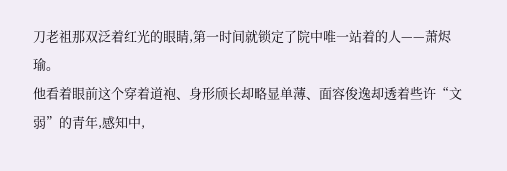刀老祖那双泛着红光的眼睛,第一时间就锁定了院中唯一站着的人——萧烬瑜。
他看着眼前这个穿着道袍、身形颀长却略显单薄、面容俊逸却透着些许“文弱”的青年,感知中,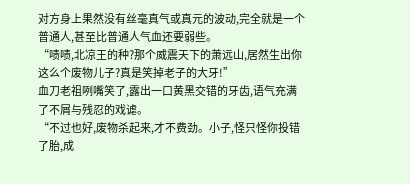对方身上果然没有丝毫真气或真元的波动,完全就是一个普通人,甚至比普通人气血还要弱些。
“啧啧,北凉王的种?那个威震天下的萧远山,居然生出你这么个废物儿子?真是笑掉老子的大牙!”
血刀老祖咧嘴笑了,露出一口黄黑交错的牙齿,语气充满了不屑与残忍的戏谑。
“不过也好,废物杀起来,才不费劲。小子,怪只怪你投错了胎,成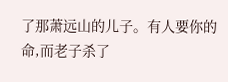了那萧远山的儿子。有人要你的命,而老子杀了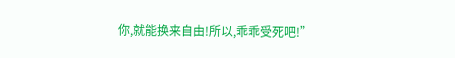你,就能换来自由!所以,乖乖受死吧!”